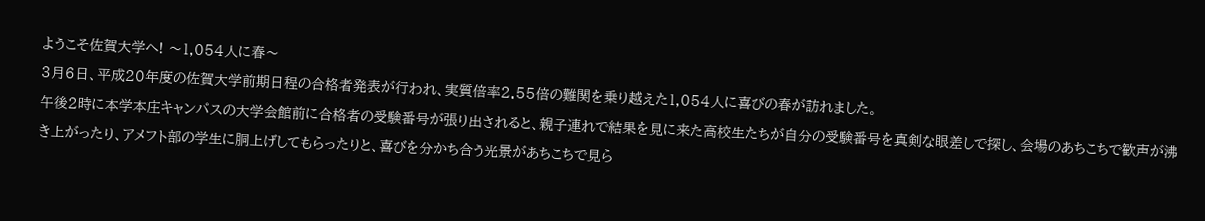ようこそ佐賀大学へ! 〜1,054人に春〜
3月6日、平成20年度の佐賀大学前期日程の合格者発表が行われ、実質倍率2.55倍の難関を乗り越えた1,054人に喜びの春が訪れました。
午後2時に本学本庄キャンパスの大学会館前に合格者の受験番号が張り出されると、親子連れで結果を見に来た高校生たちが自分の受験番号を真剣な眼差しで探し、会場のあちこちで歓声が沸き上がったり、アメフト部の学生に胴上げしてもらったりと、喜びを分かち合う光景があちこちで見ら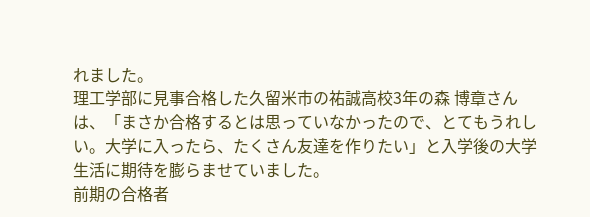れました。
理工学部に見事合格した久留米市の祐誠高校3年の森 博章さんは、「まさか合格するとは思っていなかったので、とてもうれしい。大学に入ったら、たくさん友達を作りたい」と入学後の大学生活に期待を膨らませていました。
前期の合格者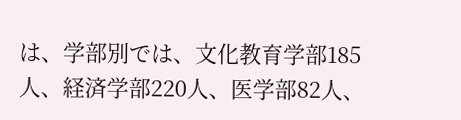は、学部別では、文化教育学部185人、経済学部220人、医学部82人、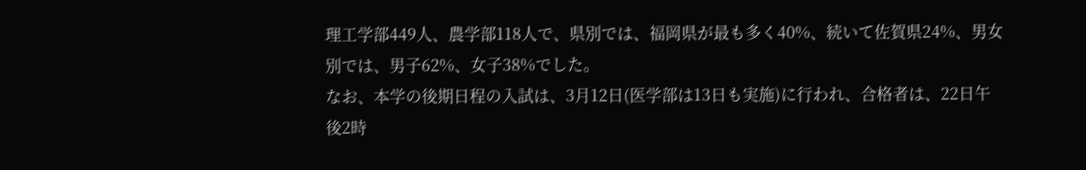理工学部449人、農学部118人で、県別では、福岡県が最も多く40%、続いて佐賀県24%、男女別では、男子62%、女子38%でした。
なお、本学の後期日程の入試は、3月12日(医学部は13日も実施)に行われ、合格者は、22日午後2時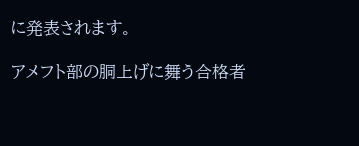に発表されます。

アメフト部の胴上げに舞う合格者